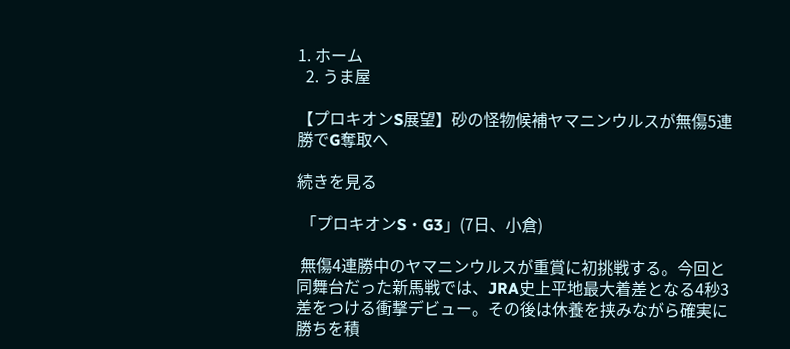1. ホーム
  2. うま屋

【プロキオンS展望】砂の怪物候補ヤマニンウルスが無傷5連勝でG奪取へ

続きを見る

 「プロキオンS・G3」(7日、小倉)

 無傷4連勝中のヤマニンウルスが重賞に初挑戦する。今回と同舞台だった新馬戦では、JRA史上平地最大着差となる4秒3差をつける衝撃デビュー。その後は休養を挟みながら確実に勝ちを積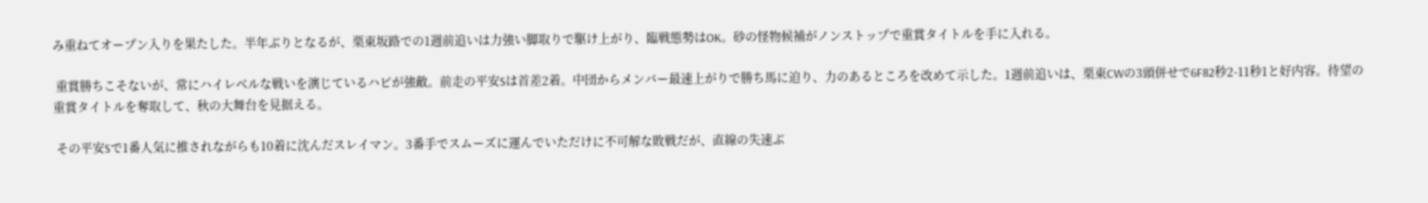み重ねてオープン入りを果たした。半年ぶりとなるが、栗東坂路での1週前追いは力強い脚取りで駆け上がり、臨戦態勢はOK。砂の怪物候補がノンストップで重賞タイトルを手に入れる。

 重賞勝ちこそないが、常にハイレベルな戦いを演じているハピが強敵。前走の平安Sは首差2着。中団からメンバー最速上がりで勝ち馬に迫り、力のあるところを改めて示した。1週前追いは、栗東CWの3頭併せで6F82秒2-11秒1と好内容。待望の重賞タイトルを奪取して、秋の大舞台を見据える。

 その平安Sで1番人気に推されながらも10着に沈んだスレイマン。3番手でスムーズに運んでいただけに不可解な敗戦だが、直線の失速ぶ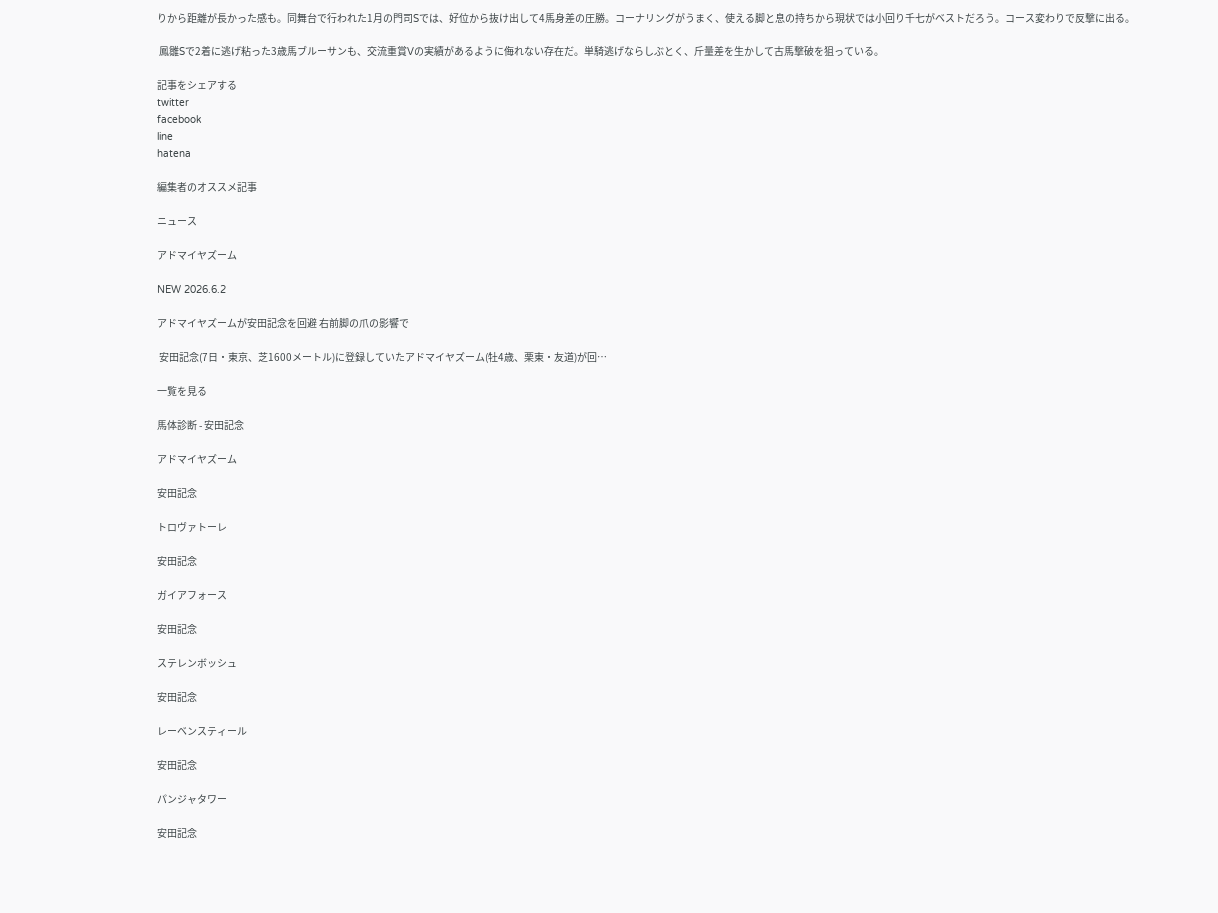りから距離が長かった感も。同舞台で行われた1月の門司Sでは、好位から抜け出して4馬身差の圧勝。コーナリングがうまく、使える脚と息の持ちから現状では小回り千七がベストだろう。コース変わりで反撃に出る。

 鳳雛Sで2着に逃げ粘った3歳馬ブルーサンも、交流重賞Vの実績があるように侮れない存在だ。単騎逃げならしぶとく、斤量差を生かして古馬撃破を狙っている。

記事をシェアする
twitter
facebook
line
hatena

編集者のオススメ記事

ニュース

アドマイヤズーム

NEW 2026.6.2

アドマイヤズームが安田記念を回避 右前脚の爪の影響で

 安田記念(7日・東京、芝1600メートル)に登録していたアドマイヤズーム(牡4歳、栗東・友道)が回…

一覧を見る

馬体診断 - 安田記念

アドマイヤズーム

安田記念

トロヴァトーレ

安田記念

ガイアフォース

安田記念

ステレンボッシュ

安田記念

レーベンスティール

安田記念

パンジャタワー

安田記念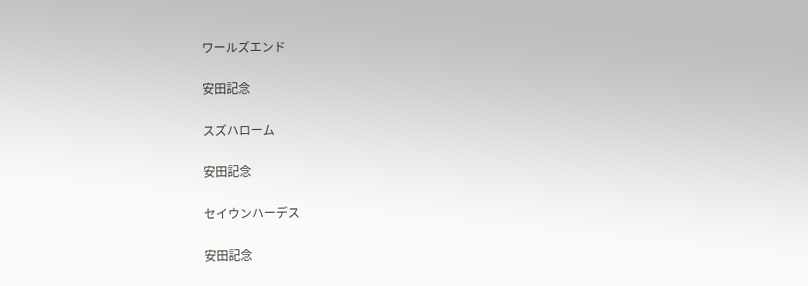ワールズエンド

安田記念

スズハローム

安田記念

セイウンハーデス

安田記念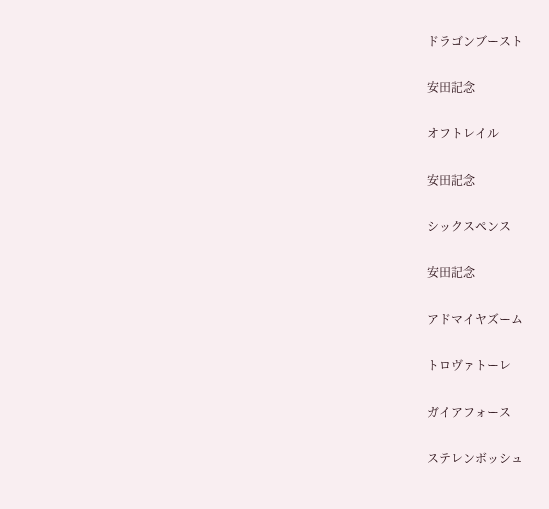ドラゴンブースト

安田記念

オフトレイル

安田記念

シックスペンス

安田記念

アドマイヤズーム

トロヴァトーレ

ガイアフォース

ステレンボッシュ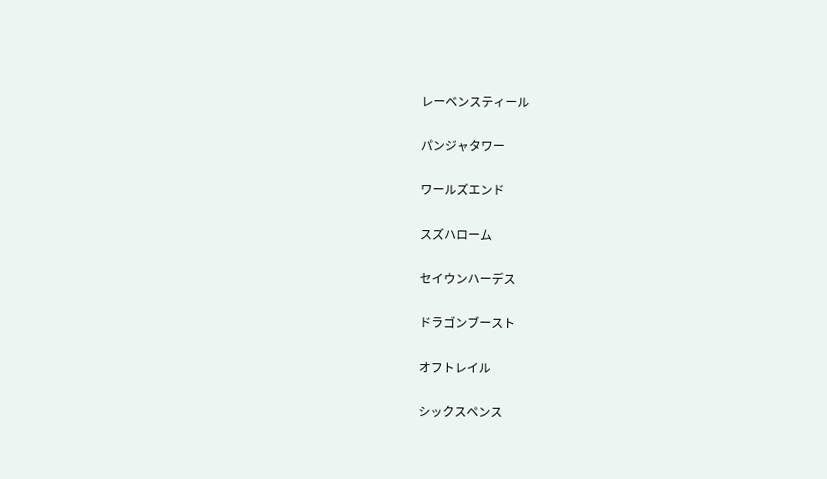レーベンスティール

パンジャタワー

ワールズエンド

スズハローム

セイウンハーデス

ドラゴンブースト

オフトレイル

シックスペンス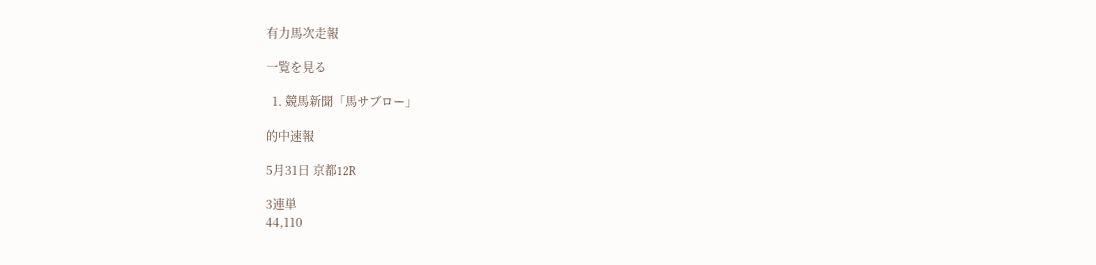有力馬次走報

一覧を見る

  1. 競馬新聞「馬サブロー」

的中速報

5月31日 京都12R

3連単
44,110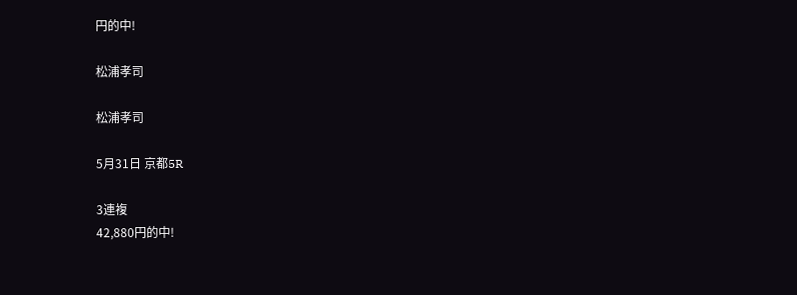円的中!

松浦孝司

松浦孝司

5月31日 京都5R

3連複
42,880円的中!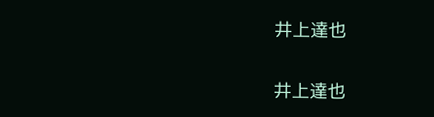井上達也

井上達也